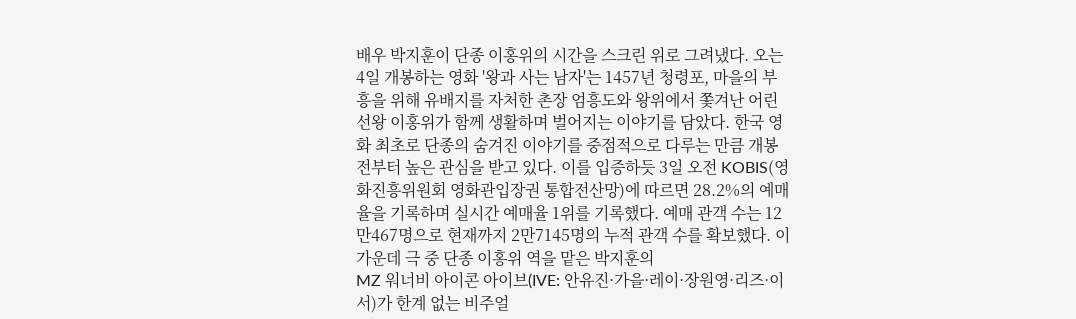배우 박지훈이 단종 이홍위의 시간을 스크린 위로 그려냈다. 오는 4일 개봉하는 영화 '왕과 사는 남자'는 1457년 청령포, 마을의 부흥을 위해 유배지를 자처한 촌장 엄흥도와 왕위에서 쫓겨난 어린 선왕 이홍위가 함께 생활하며 벌어지는 이야기를 담았다. 한국 영화 최초로 단종의 숨겨진 이야기를 중점적으로 다루는 만큼 개봉 전부터 높은 관심을 받고 있다. 이를 입증하듯 3일 오전 KOBIS(영화진흥위원회 영화관입장권 통합전산망)에 따르면 28.2%의 예매율을 기록하며 실시간 예매율 1위를 기록했다. 예매 관객 수는 12만467명으로 현재까지 2만7145명의 누적 관객 수를 확보했다. 이 가운데 극 중 단종 이홍위 역을 맡은 박지훈의
MZ 워너비 아이콘 아이브(IVE: 안유진·가을·레이·장원영·리즈·이서)가 한계 없는 비주얼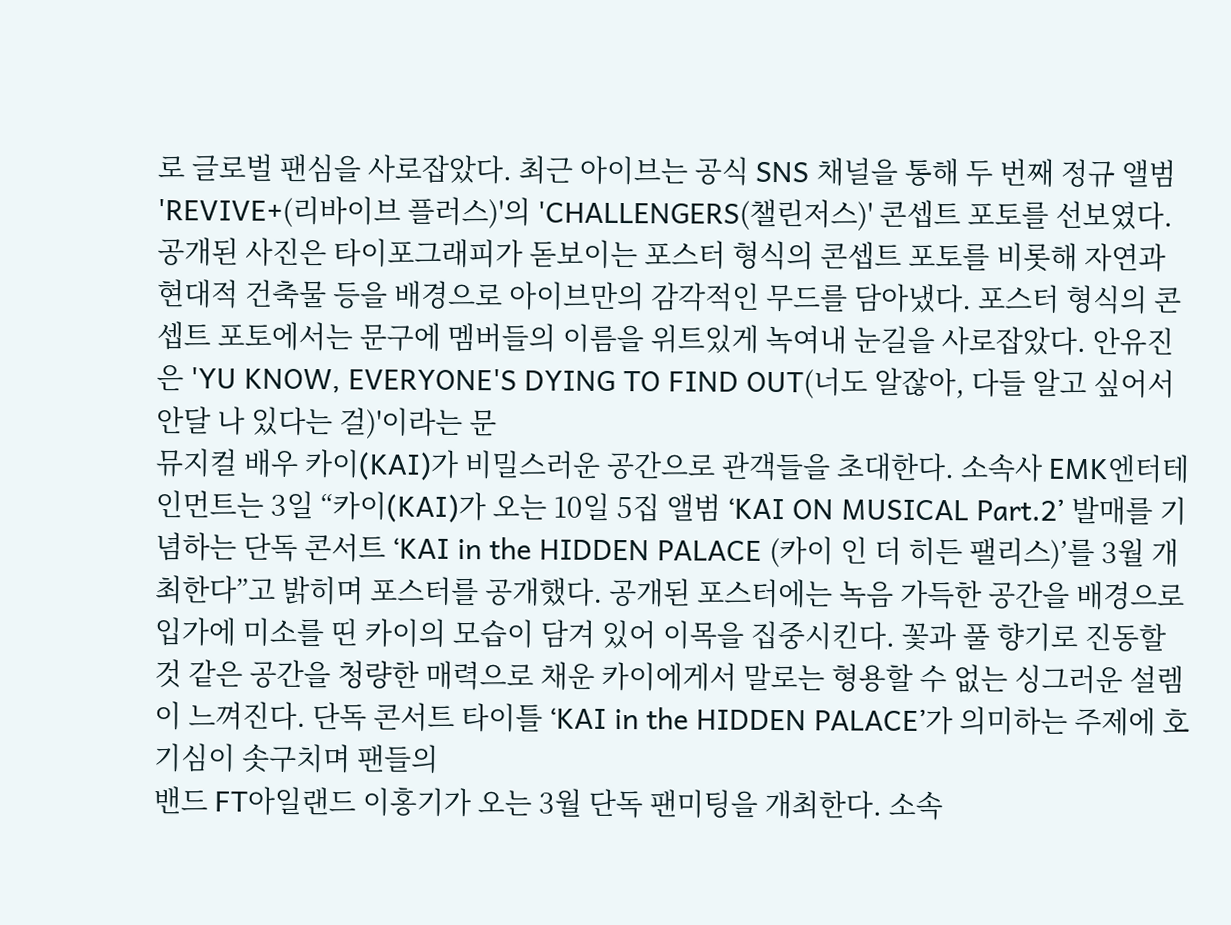로 글로벌 팬심을 사로잡았다. 최근 아이브는 공식 SNS 채널을 통해 두 번째 정규 앨범 'REVIVE+(리바이브 플러스)'의 'CHALLENGERS(챌린저스)' 콘셉트 포토를 선보였다. 공개된 사진은 타이포그래피가 돋보이는 포스터 형식의 콘셉트 포토를 비롯해 자연과 현대적 건축물 등을 배경으로 아이브만의 감각적인 무드를 담아냈다. 포스터 형식의 콘셉트 포토에서는 문구에 멤버들의 이름을 위트있게 녹여내 눈길을 사로잡았다. 안유진은 'YU KNOW, EVERYONE'S DYING TO FIND OUT(너도 알잖아, 다들 알고 싶어서 안달 나 있다는 걸)'이라는 문
뮤지컬 배우 카이(KAI)가 비밀스러운 공간으로 관객들을 초대한다. 소속사 EMK엔터테인먼트는 3일 “카이(KAI)가 오는 10일 5집 앨범 ‘KAI ON MUSICAL Part.2’ 발매를 기념하는 단독 콘서트 ‘KAI in the HIDDEN PALACE (카이 인 더 히든 팰리스)’를 3월 개최한다”고 밝히며 포스터를 공개했다. 공개된 포스터에는 녹음 가득한 공간을 배경으로 입가에 미소를 띤 카이의 모습이 담겨 있어 이목을 집중시킨다. 꽃과 풀 향기로 진동할 것 같은 공간을 청량한 매력으로 채운 카이에게서 말로는 형용할 수 없는 싱그러운 설렘이 느껴진다. 단독 콘서트 타이틀 ‘KAI in the HIDDEN PALACE’가 의미하는 주제에 호기심이 솟구치며 팬들의
밴드 FT아일랜드 이홍기가 오는 3월 단독 팬미팅을 개최한다. 소속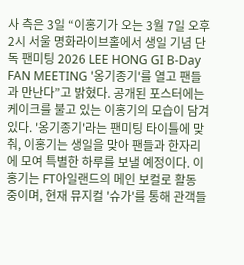사 측은 3일 “이홍기가 오는 3월 7일 오후 2시 서울 명화라이브홀에서 생일 기념 단독 팬미팅 2026 LEE HONG GI B-Day FAN MEETING '옹기종기'를 열고 팬들과 만난다”고 밝혔다. 공개된 포스터에는 케이크를 불고 있는 이홍기의 모습이 담겨 있다. '옹기종기'라는 팬미팅 타이틀에 맞춰, 이홍기는 생일을 맞아 팬들과 한자리에 모여 특별한 하루를 보낼 예정이다. 이홍기는 FT아일랜드의 메인 보컬로 활동 중이며, 현재 뮤지컬 '슈가'를 통해 관객들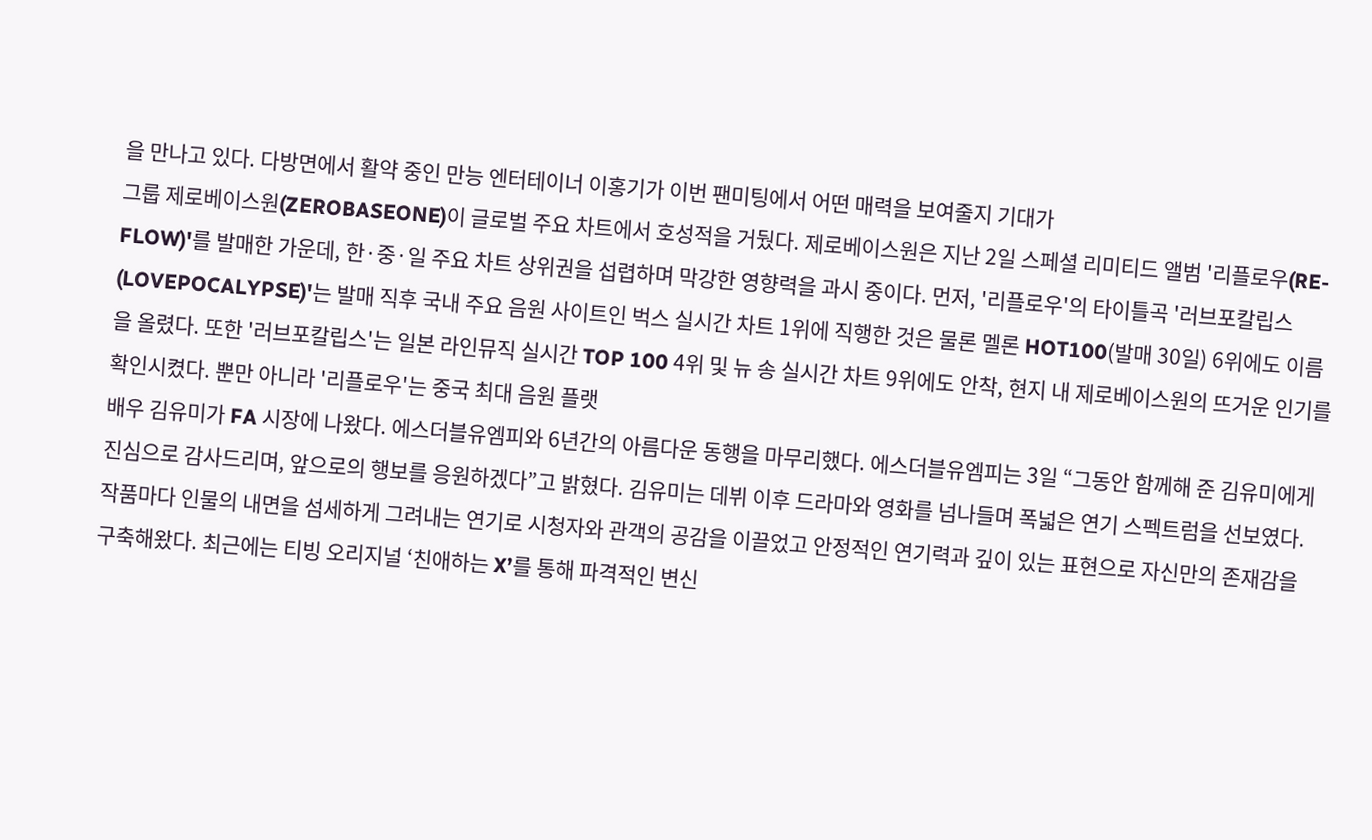을 만나고 있다. 다방면에서 활약 중인 만능 엔터테이너 이홍기가 이번 팬미팅에서 어떤 매력을 보여줄지 기대가
그룹 제로베이스원(ZEROBASEONE)이 글로벌 주요 차트에서 호성적을 거뒀다. 제로베이스원은 지난 2일 스페셜 리미티드 앨범 '리플로우(RE-FLOW)'를 발매한 가운데, 한·중·일 주요 차트 상위권을 섭렵하며 막강한 영향력을 과시 중이다. 먼저, '리플로우'의 타이틀곡 '러브포칼립스(LOVEPOCALYPSE)'는 발매 직후 국내 주요 음원 사이트인 벅스 실시간 차트 1위에 직행한 것은 물론 멜론 HOT100(발매 30일) 6위에도 이름을 올렸다. 또한 '러브포칼립스'는 일본 라인뮤직 실시간 TOP 100 4위 및 뉴 송 실시간 차트 9위에도 안착, 현지 내 제로베이스원의 뜨거운 인기를 확인시켰다. 뿐만 아니라 '리플로우'는 중국 최대 음원 플랫
배우 김유미가 FA 시장에 나왔다. 에스더블유엠피와 6년간의 아름다운 동행을 마무리했다. 에스더블유엠피는 3일 “그동안 함께해 준 김유미에게 진심으로 감사드리며, 앞으로의 행보를 응원하겠다”고 밝혔다. 김유미는 데뷔 이후 드라마와 영화를 넘나들며 폭넓은 연기 스펙트럼을 선보였다. 작품마다 인물의 내면을 섬세하게 그려내는 연기로 시청자와 관객의 공감을 이끌었고 안정적인 연기력과 깊이 있는 표현으로 자신만의 존재감을 구축해왔다. 최근에는 티빙 오리지널 ‘친애하는 X’를 통해 파격적인 변신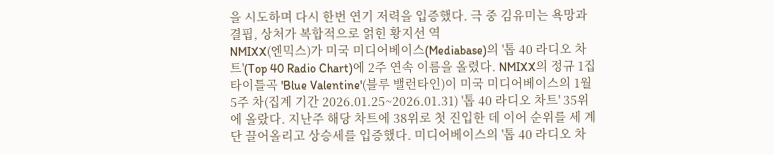을 시도하며 다시 한번 연기 저력을 입증했다. 극 중 김유미는 욕망과 결핍, 상처가 복합적으로 얽힌 황지선 역
NMIXX(엔믹스)가 미국 미디어베이스(Mediabase)의 '톱 40 라디오 차트'(Top 40 Radio Chart)에 2주 연속 이름을 올렸다. NMIXX의 정규 1집 타이틀곡 'Blue Valentine'(블루 밸런타인)이 미국 미디어베이스의 1월 5주 차(집계 기간 2026.01.25~2026.01.31) '톱 40 라디오 차트' 35위에 올랐다. 지난주 해당 차트에 38위로 첫 진입한 데 이어 순위를 세 계단 끌어올리고 상승세를 입증했다. 미디어베이스의 '톱 40 라디오 차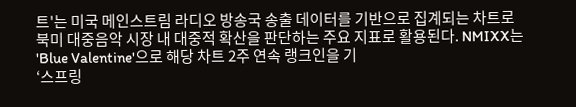트'는 미국 메인스트림 라디오 방송국 송출 데이터를 기반으로 집계되는 차트로 북미 대중음악 시장 내 대중적 확산을 판단하는 주요 지표로 활용된다. NMIXX는 'Blue Valentine'으로 해당 차트 2주 연속 랭크인을 기
‘스프링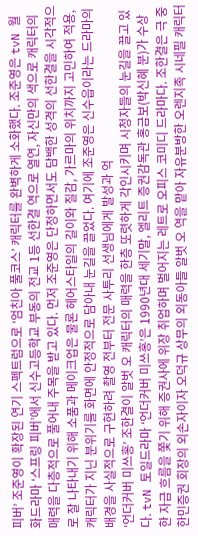피버’ 조준영이 확장된 연기 스펙트럼으로 ‘엄친아 풀코스’ 캐릭터를 완벽하게 소화했다. 조준영은 tvN 월화드라마 ‘스프링 피버’에서 신수고등학교 부동의 전교 1등 선한결 역으로 열연, 자신만의 색으로 캐릭터의 매력을 다층적으로 풀어내 주목을 받고 있다. 먼저 조준영은 단정하면서도 담백한 성격의 선한결을 시각적으로 잘 나타내기 위해 소품과 메이크업은 물론 헤어스타일의 길이와 질감, 가르마의 위치까지 고민하여 적용, 캐릭터가 지닌 분위기를 화면에 안정적으로 담아내 눈길을 끌었다. 여기에 조준영은 신수읍이라는 드라마의 배경을 사실적으로 구현하려 촬영 전부터 전문 사투리 선생님에게 발성과 억
‘언더커버 미쓰홍’ 조한결이 알벗 오 캐릭터의 매력을 한층 또렷하게 각인시키며 시청자들의 눈길을 끌고 있다. tvN 토일드라마 ‘언더커버 미쓰홍’은 1990년대 세기말, 엘리트 증권감독관 홍금보(박신혜 분)가 수상한 자금 흐름을 쫓기 위해 증권사에 위장 취업하며 벌어지는 레트로 오피스 코미디 드라마다. 조한결은 극 중 한민증권 회장의 외손자이자 오덕규 상무의 외동아들 알벗 오 역을 맡아 자유분방한 오렌지족 시네필 캐릭터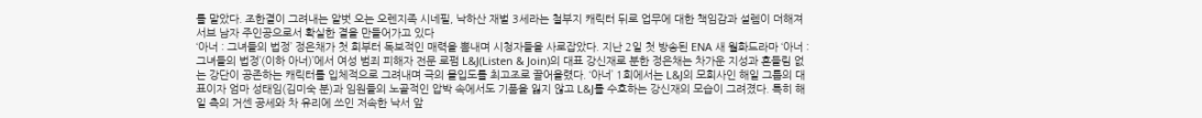를 맡았다. 조한결이 그려내는 알벗 오는 오렌지족 시네필, 낙하산 재벌 3세라는 철부지 캐릭터 뒤로 업무에 대한 책임감과 설렘이 더해져 서브 남자 주인공으로서 확실한 결을 만들어가고 있다
‘아너 : 그녀들의 법정’ 정은채가 첫 회부터 독보적인 매력을 뽐내며 시청자들을 사로잡았다. 지난 2일 첫 방송된 ENA 새 월화드라마 ‘아너 : 그녀들의 법정’(이하 아너)’에서 여성 범죄 피해자 전문 로펌 L&J(Listen & Join)의 대표 강신재로 분한 정은채는 차가운 지성과 흔들림 없는 강단이 공존하는 캐릭터를 입체적으로 그려내며 극의 몰입도를 최고조로 끌어올렸다. ‘아너’ 1회에서는 L&J의 모회사인 해일 그룹의 대표이자 엄마 성태임(김미숙 분)과 임원들의 노골적인 압박 속에서도 기품을 잃지 않고 L&J를 수호하는 강신재의 모습이 그려졌다. 특히 해일 측의 거센 공세와 차 유리에 쓰인 저속한 낙서 앞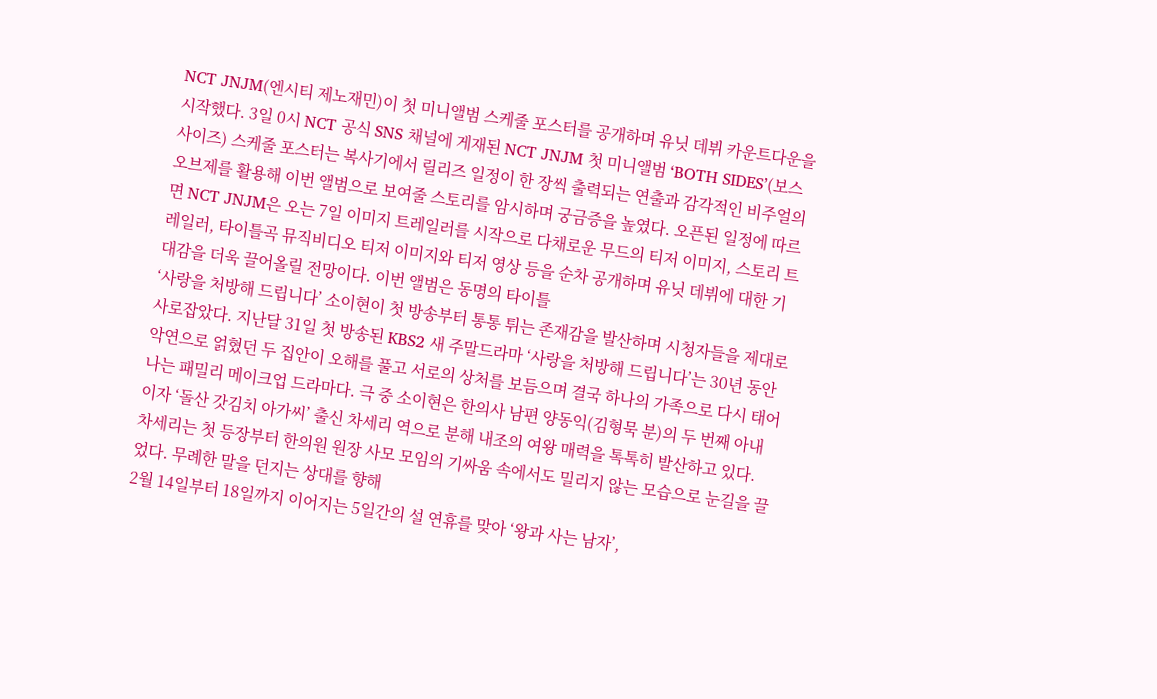NCT JNJM(엔시티 제노재민)이 첫 미니앨범 스케줄 포스터를 공개하며 유닛 데뷔 카운트다운을 시작했다. 3일 0시 NCT 공식 SNS 채널에 게재된 NCT JNJM 첫 미니앨범 ‘BOTH SIDES’(보스 사이즈) 스케줄 포스터는 복사기에서 릴리즈 일정이 한 장씩 출력되는 연출과 감각적인 비주얼의 오브제를 활용해 이번 앨범으로 보여줄 스토리를 암시하며 궁금증을 높였다. 오픈된 일정에 따르면 NCT JNJM은 오는 7일 이미지 트레일러를 시작으로 다채로운 무드의 티저 이미지, 스토리 트레일러, 타이틀곡 뮤직비디오 티저 이미지와 티저 영상 등을 순차 공개하며 유닛 데뷔에 대한 기대감을 더욱 끌어올릴 전망이다. 이번 앨범은 동명의 타이틀
‘사랑을 처방해 드립니다’ 소이현이 첫 방송부터 통통 튀는 존재감을 발산하며 시청자들을 제대로 사로잡았다. 지난달 31일 첫 방송된 KBS2 새 주말드라마 ‘사랑을 처방해 드립니다’는 30년 동안 악연으로 얽혔던 두 집안이 오해를 풀고 서로의 상처를 보듬으며 결국 하나의 가족으로 다시 태어나는 패밀리 메이크업 드라마다. 극 중 소이현은 한의사 남편 양동익(김형묵 분)의 두 번째 아내이자 ‘돌산 갓김치 아가씨’ 출신 차세리 역으로 분해 내조의 여왕 매력을 톡톡히 발산하고 있다. 차세리는 첫 등장부터 한의원 원장 사모 모임의 기싸움 속에서도 밀리지 않는 모습으로 눈길을 끌었다. 무례한 말을 던지는 상대를 향해
2월 14일부터 18일까지 이어지는 5일간의 설 연휴를 맞아 ‘왕과 사는 남자’,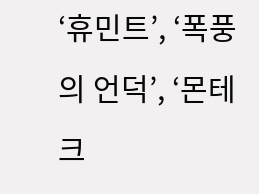‘휴민트’, ‘폭풍의 언덕’, ‘몬테크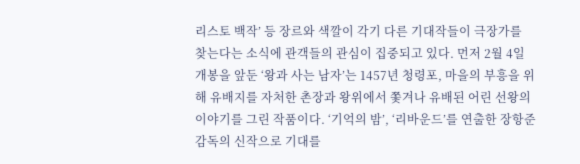리스토 백작’ 등 장르와 색깔이 각기 다른 기대작들이 극장가를 찾는다는 소식에 관객들의 관심이 집중되고 있다. 먼저 2월 4일 개봉을 앞둔 ‘왕과 사는 남자’는 1457년 청령포, 마을의 부흥을 위해 유배지를 자처한 촌장과 왕위에서 쫓겨나 유배된 어린 선왕의 이야기를 그린 작품이다. ‘기억의 밤’, ‘리바운드’를 연출한 장항준 감독의 신작으로 기대를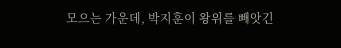모으는 가운데, 박지훈이 왕위를 빼앗긴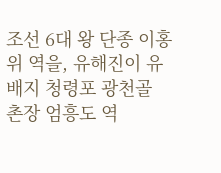조선 6대 왕 단종 이홍위 역을, 유해진이 유배지 청령포 광천골 촌장 엄흥도 역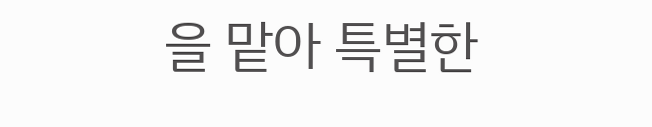을 맡아 특별한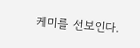케미를 선보인다.